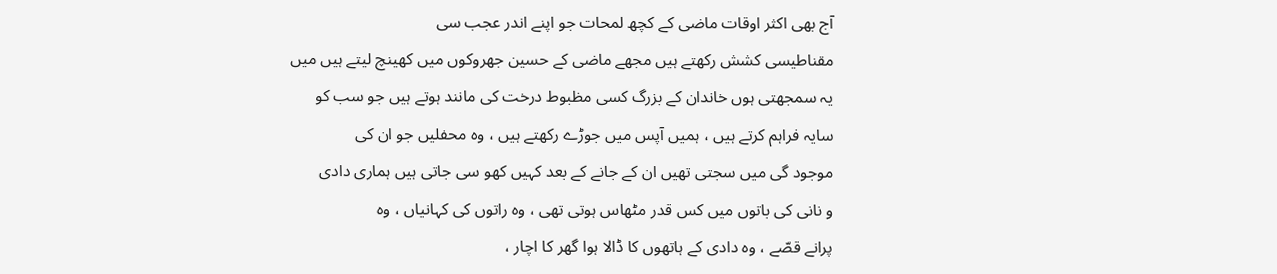آج بھی اکثر اوقات ماضی کے کچھ لمحات جو اپنے اندر عجب سی
مقناطیسی کشش رکھتے ہیں مجھے ماضی کے حسین جھروکوں میں کھینچ لیتے ہیں میں
یہ سمجھتی ہوں خاندان کے بزرگ کسی مظبوط درخت کی مانند ہوتے ہیں جو سب کو
سایہ فراہم کرتے ہیں ، ہمیں آپس میں جوڑے رکھتے ہیں ، وہ محفلیں جو ان کی
موجود گی میں سجتی تھیں ان کے جانے کے بعد کہیں کھو سی جاتی ہیں ہماری دادی
و نانی کی باتوں میں کس قدر مٹھاس ہوتی تھی ، وہ راتوں کی کہانیاں ، وہ
پرانے قصّے ، وہ دادی کے ہاتھوں کا ڈالا ہوا گھر کا اچار ،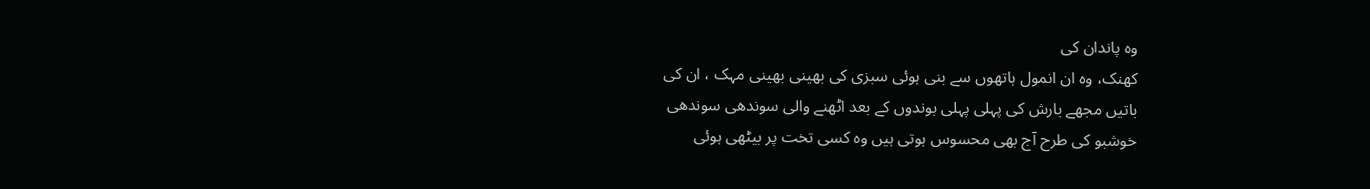وہ پاندان کی
کھنک، وہ ان انمول ہاتھوں سے بنی ہوئی سبزی کی بھینی بھینی مہک ، ان کی
باتیں مجھے بارش کی پہلی پہلی بوندوں کے بعد اٹھنے والی سوندھی سوندھی
خوشبو کی طرح آج بھی محسوس ہوتی ہیں وہ کسی تخت پر بیٹھی ہوئی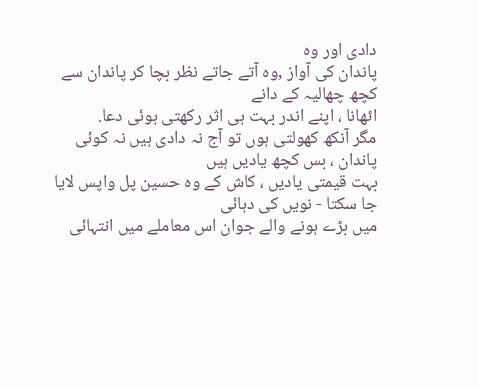دادی اور وہ
پاندان کی آواز ,وہ آتے جاتے نظر بچا کر پاندان سے کچھ چھالیہ کے دانے
اٹھانا ، اپنے اندر بہت ہی اثر رکھتی ہوئی دعا.
مگر آنکھ کھولتی ہوں تو آج نہ دادی ہیں نہ کوئی پاندان ، بس کچھ یادیں ہیں
بہت قیمتی یادیں ، کاش کے وہ حسین پل واپس لایا جا سکتا - نویں کی دہائی
میں بڑے ہونے والے جوان اس معاملے میں انتہائی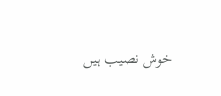خوش نصیب ہیں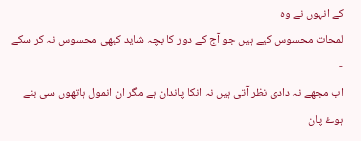کے انہوں نے وہ
لمحات محسوس کیے ہیں جو آج کے دور کا بچہ شاید کبھی محسوس نہ کر سکے -
اب مجھے نہ دادی نظر آتی ہیں نہ انکا پاندان ہے مگر ان انمول ہاتھوں سی بنے
ہوۓ پان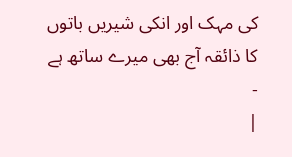کی مہک اور انکی شیریں باتوں کا ذائقہ آج بھی میرے ساتھ ہے -
|